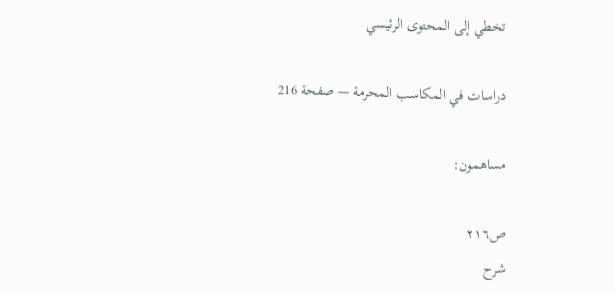تخطي إلى المحتوى الرئيسي

دراسات في المكاسب المحرمة — صفحة 216

مساهمون:

ص٢١٦
شرح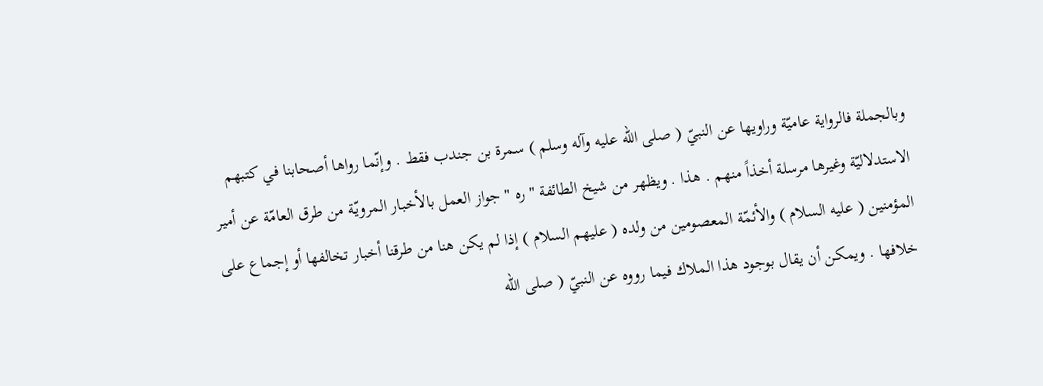وبالجملة فالرواية عاميّة وراويها عن النبيّ ( صلى الله عليه وآله وسلم ) سمرة بن جندب فقط . وإنّما رواها أصحابنا في كتبهم الاستدلاليّة وغيرها مرسلة أخذاً منهم . هذا . ويظهر من شيخ الطائفة " ره " جواز العمل بالأخبار المرويّة من طرق العامّة عن أمير المؤمنين ( عليه السلام ) والأئمّة المعصومين من ولده ( عليهم السلام ) إذا لم يكن هنا من طرقنا أخبار تخالفها أو إجماع على خلافها . ويمكن أن يقال بوجود هذا الملاك فيما رووه عن النبيّ ( صلى الله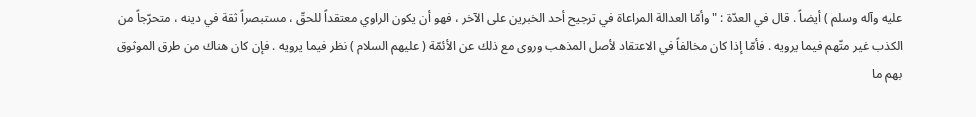عليه وآله وسلم ) أيضاً . قال في العدّة : " وأمّا العدالة المراعاة في ترجيح أحد الخبرين على الآخر ، فهو أن يكون الراوي معتقداً للحقّ ، مستبصراً ثقة في دينه ، متحرّجاً من الكذب غير متّهم فيما يرويه . فأمّا إذا كان مخالفاً في الاعتقاد لأصل المذهب وروى مع ذلك عن الأئمّة ( عليهم السلام ) نظر فيما يرويه . فإن كان هناك من طرق الموثوق بهم ما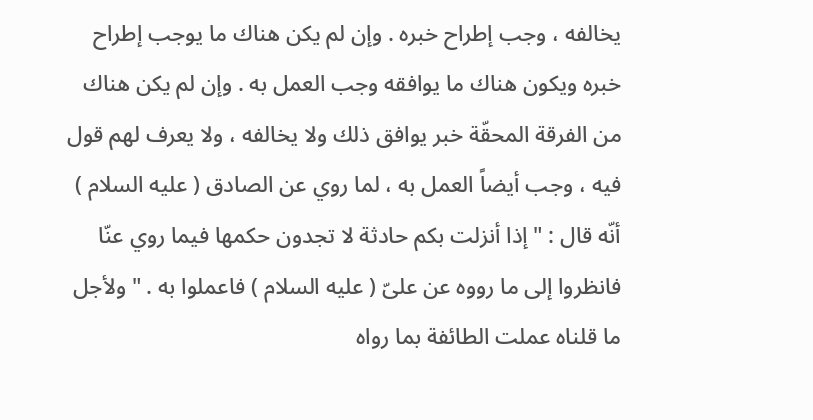يخالفه ، وجب إطراح خبره . وإن لم يكن هناك ما يوجب إطراح خبره ويكون هناك ما يوافقه وجب العمل به . وإن لم يكن هناك من الفرقة المحقّة خبر يوافق ذلك ولا يخالفه ، ولا يعرف لهم قول فيه ، وجب أيضاً العمل به ، لما روي عن الصادق ( عليه السلام ) أنّه قال : " إذا أنزلت بكم حادثة لا تجدون حكمها فيما روي عنّا فانظروا إلى ما رووه عن علىّ ( عليه السلام ) فاعملوا به . " ولأجل ما قلناه عملت الطائفة بما رواه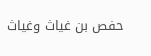حفص بن غياث وغياث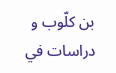بن كلّوب و
دراسات في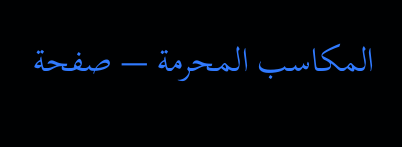المكاسب المحرمة — صفحة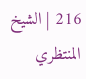216 | الشيخ المنتظري